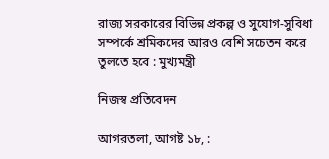রাজ্য সরকারের বিভিন্ন প্রকল্প ও সুযোগ-সুবিধা সম্পর্কে শ্রমিকদের আরও বেশি সচেতন করে তুলতে হবে : মুখ্যমন্ত্রী

নিজস্ব প্রতিবেদন

আগরতলা, আগষ্ট ১৮, :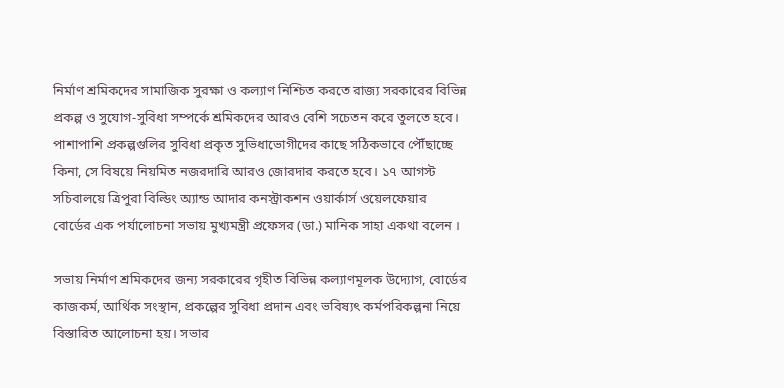নির্মাণ শ্রমিকদের সামাজিক সুরক্ষা ও কল্যাণ নিশ্চিত করতে রাজ্য সরকারের বিভিন্ন প্রকল্প ও সুযোগ-সুবিধা সম্পর্কে শ্রমিকদের আরও বেশি সচেতন করে তুলতে হবে। পাশাপাশি প্রকল্পগুলির সুবিধা প্রকৃত সুভিধাভোগীদের কাছে সঠিকভাবে পৌঁছাচ্ছে কিনা, সে বিষয়ে নিয়মিত নজরদারি আরও জোরদার করতে হবে। ১৭ আগস্ট সচিবালয়ে ত্রিপুরা বিল্ডিং অ্যান্ড আদার কনস্ট্রাকশন ওয়ার্কার্স ওয়েলফেয়ার বোর্ডের এক পর্যালোচনা সভায় মুখ্যমন্ত্রী প্রফেসর (ডা.) মানিক সাহা একথা বলেন ।

সভায় নির্মাণ শ্রমিকদের জন্য সরকারের গৃহীত বিভিন্ন কল্যাণমূলক উদ্যোগ, বোর্ডের কাজকর্ম, আর্থিক সংস্থান, প্রকল্পের সুবিধা প্রদান এবং ভবিষ্যৎ কর্মপরিকল্পনা নিয়ে বিস্তারিত আলোচনা হয়। সভার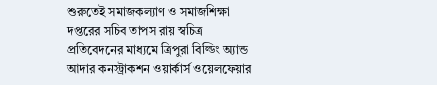শুরুতেই সমাজকল্যাণ ও সমাজশিক্ষা দপ্তরের সচিব তাপস রায় স্বচিত্র প্রতিবেদনের মাধ্যমে ত্রিপুরা বিল্ডিং অ্যান্ড আদার কনস্ট্রাকশন ওয়ার্কার্স ওয়েলফেয়ার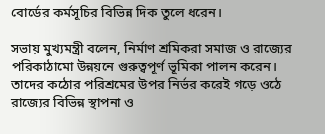বোর্ডের কর্মসূচির বিভিন্ন দিক তুলে ধরেন।

সভায় মুখ্যমন্ত্রী বলেন, নির্মাণ শ্রমিকরা সমাজ ও রাজ্যের পরিকাঠামো উন্নয়নে গুরুত্বপূর্ণ ভূমিকা পালন করেন। তাদের কঠোর পরিশ্রমের উপর নির্ভর করেই গড়ে ওঠে রাজ্যের বিভিন্ন স্থাপনা ও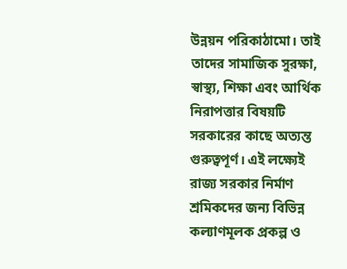উন্নয়ন পরিকাঠামো। তাই তাদের সামাজিক সুরক্ষা, স্বাস্থ্য, শিক্ষা এবং আর্থিক নিরাপত্তার বিষয়টি সরকারের কাছে অত্যন্ত গুরুত্বপূর্ণ। এই লক্ষ্যেই রাজ্য সরকার নির্মাণ শ্রমিকদের জন্য বিভিন্ন কল্যাণমূলক প্রকল্প ও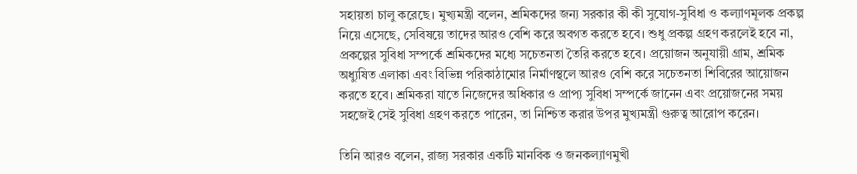সহায়তা চালু করেছে। মুখ্যমন্ত্রী বলেন, শ্রমিকদের জন্য সরকার কী কী সুযোগ-সুবিধা ও কল্যাণমূলক প্রকল্প নিয়ে এসেছে, সেবিষয়ে তাদের আরও বেশি করে অবগত করতে হবে। শুধু প্রকল্প গ্রহণ করলেই হবে না, প্রকল্পের সুবিধা সম্পর্কে শ্রমিকদের মধ্যে সচেতনতা তৈরি করতে হবে। প্রয়োজন অনুযায়ী গ্রাম, শ্রমিক অধ্যুষিত এলাকা এবং বিভিন্ন পরিকাঠামোর নির্মাণস্থলে আরও বেশি করে সচেতনতা শিবিরের আয়োজন করতে হবে। শ্রমিকরা যাতে নিজেদের অধিকার ও প্রাপ্য সুবিধা সম্পর্কে জানেন এবং প্রয়োজনের সময় সহজেই সেই সুবিধা গ্রহণ করতে পারেন, তা নিশ্চিত করার উপর মুখ্যমন্ত্রী গুরুত্ব আরোপ করেন।

তিনি আরও বলেন, রাজ্য সরকার একটি মানবিক ও জনকল্যাণমুখী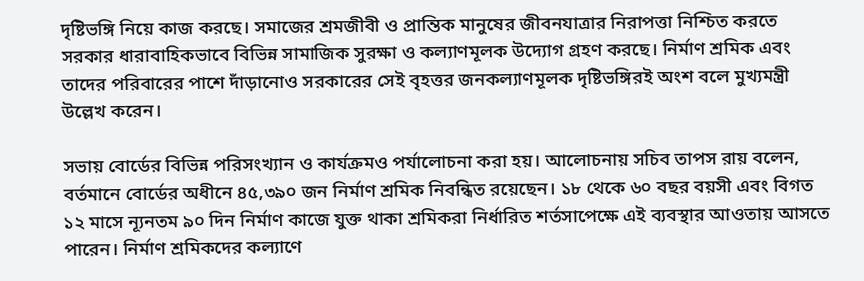দৃষ্টিভঙ্গি নিয়ে কাজ করছে। সমাজের শ্রমজীবী ও প্রান্তিক মানুষের জীবনযাত্রার নিরাপত্তা নিশ্চিত করতে সরকার ধারাবাহিকভাবে বিভিন্ন সামাজিক সুরক্ষা ও কল্যাণমূলক উদ্যোগ গ্রহণ করছে। নির্মাণ শ্রমিক এবং তাদের পরিবারের পাশে দাঁড়ানোও সরকারের সেই বৃহত্তর জনকল্যাণমূলক দৃষ্টিভঙ্গিরই অংশ বলে মুখ্যমন্ত্রী উল্লেখ করেন।

সভায় বোর্ডের বিভিন্ন পরিসংখ্যান ও কার্যক্রমও পর্যালোচনা করা হয়। আলোচনায় সচিব তাপস রায় বলেন, বর্তমানে বোর্ডের অধীনে ৪৫,৩৯০ জন নির্মাণ শ্রমিক নিবন্ধিত রয়েছেন। ১৮ থেকে ৬০ বছর বয়সী এবং বিগত ১২ মাসে ন্যূনতম ৯০ দিন নির্মাণ কাজে যুক্ত থাকা শ্রমিকরা নির্ধারিত শর্তসাপেক্ষে এই ব্যবস্থার আওতায় আসতে পারেন। নির্মাণ শ্রমিকদের কল্যাণে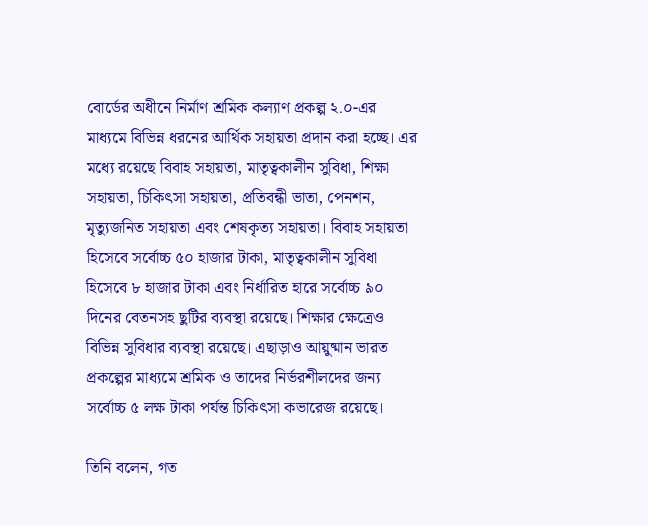বোর্ডের অধীনে নির্মাণ শ্রমিক কল্যাণ প্রকল্প ২.০-এর মাধ্যমে বিভিন্ন ধরনের আর্থিক সহায়তা প্রদান করা হচ্ছে। এর মধ্যে রয়েছে বিবাহ সহায়তা, মাতৃত্বকালীন সুবিধা, শিক্ষা সহায়তা, চিকিৎসা সহায়তা, প্রতিবন্ধী ভাতা, পেনশন, মৃত্যুজনিত সহায়তা এবং শেষকৃত্য সহায়তা। বিবাহ সহায়তা হিসেবে সর্বোচ্চ ৫০ হাজার টাকা, মাতৃত্বকালীন সুবিধা হিসেবে ৮ হাজার টাকা এবং নির্ধারিত হারে সর্বোচ্চ ৯০ দিনের বেতনসহ ছুটির ব্যবস্থা রয়েছে। শিক্ষার ক্ষেত্রেও বিভিন্ন সুবিধার ব্যবস্থা রয়েছে। এছাড়াও আয়ুষ্মান ভারত প্রকল্পের মাধ্যমে শ্রমিক ও তাদের নির্ভরশীলদের জন্য সর্বোচ্চ ৫ লক্ষ টাকা পর্যন্ত চিকিৎসা কভারেজ রয়েছে।

তিনি বলেন, গত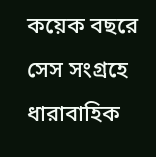কয়েক বছরে সেস সংগ্রহে ধারাবাহিক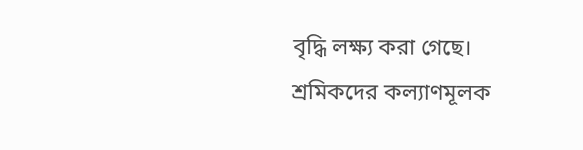বৃদ্ধি লক্ষ্য করা গেছে। শ্রমিকদের কল্যাণমূলক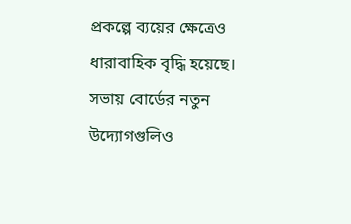প্রকল্পে ব্যয়ের ক্ষেত্রেও ধারাবাহিক বৃদ্ধি হয়েছে। সভায় বোর্ডের নতুন উদ্যোগগুলিও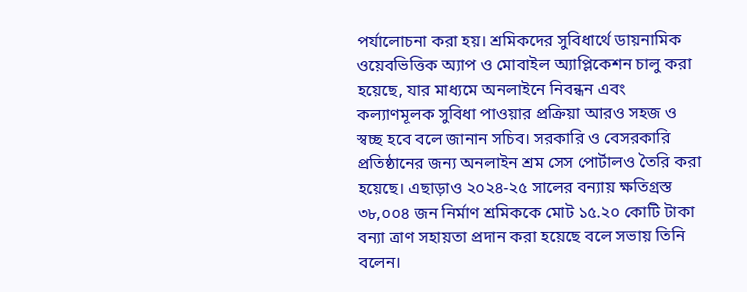পর্যালোচনা করা হয়। শ্রমিকদের সুবিধার্থে ডায়নামিক ওয়েবভিত্তিক অ্যাপ ও মোবাইল অ্যাপ্লিকেশন চালু করা হয়েছে, যার মাধ্যমে অনলাইনে নিবন্ধন এবং কল্যাণমূলক সুবিধা পাওয়ার প্রক্রিয়া আরও সহজ ও স্বচ্ছ হবে বলে জানান সচিব। সরকারি ও বেসরকারি প্রতিষ্ঠানের জন্য অনলাইন শ্রম সেস পোর্টালও তৈরি করা হয়েছে। এছাড়াও ২০২৪-২৫ সালের বন্যায় ক্ষতিগ্রস্ত ৩৮,০০৪ জন নির্মাণ শ্রমিককে মোট ১৫.২০ কোটি টাকা বন্যা ত্রাণ সহায়তা প্রদান করা হয়েছে বলে সভায় তিনি বলেন।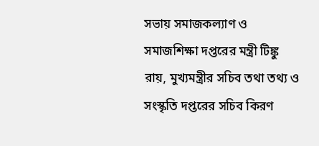সভায় সমাজকল্যাণ ও সমাজশিক্ষা দপ্তরের মন্ত্রী টিঙ্কু রায়, মুখ্যমন্ত্রীর সচিব তথা তথ্য ও সংস্কৃতি দপ্তরের সচিব কিরণ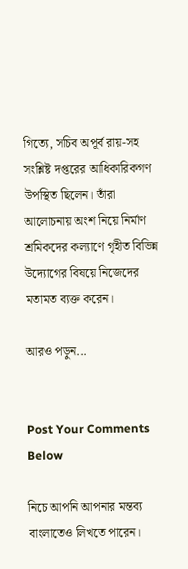গিত্যে, সচিব অপূর্ব রায়-সহ সংশ্লিষ্ট দপ্তরের আধিকারিকগণ উপস্থিত ছিলেন। তাঁরা আলোচনায় অংশ নিয়ে নির্মাণ শ্রমিকদের কল্যাণে গৃহীত বিভিন্ন উদ্যোগের বিষয়ে নিজেদের মতামত ব্যক্ত করেন।

আরও পড়ুন...


Post Your Comments Below

নিচে আপনি আপনার মন্তব্য বাংলাতেও লিখতে পারেন।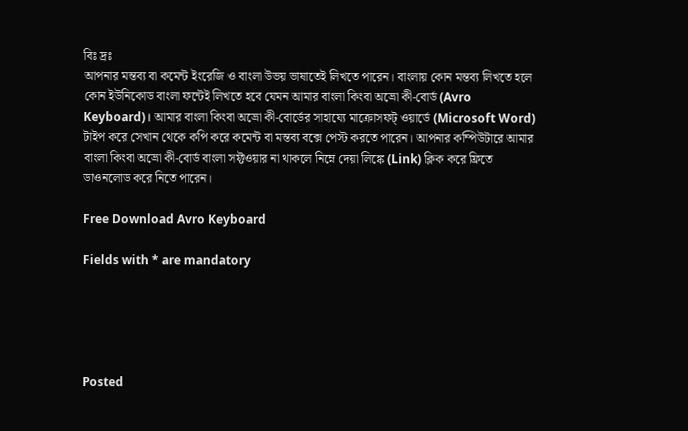বিঃ দ্রঃ
আপনার মন্তব্য বা কমেন্ট ইংরেজি ও বাংলা উভয় ভাষাতেই লিখতে পারেন। বাংলায় কোন মন্তব্য লিখতে হলে কোন ইউনিকোড বাংলা ফন্টেই লিখতে হবে যেমন আমার বাংলা কিংবা অভ্রো কী-বোর্ড (Avro Keyboard)। আমার বাংলা কিংবা অভ্রো কী-বোর্ডের সাহায্যে মাক্রোসফট্ ওয়ার্ডে (Microsoft Word) টাইপ করে সেখান থেকে কপি করে কমেন্ট বা মন্তব্য বক্সে পেস্ট করতে পারেন। আপনার কম্পিউটারে আমার বাংলা কিংবা অভ্রো কী-বোর্ড বাংলা সফ্টওয়ার না থাকলে নিম্নে দেয়া লিঙ্কে (Link) ক্লিক করে ফ্রিতে ডাওনলোড করে নিতে পারেন।

Free Download Avro Keyboard

Fields with * are mandatory





Posted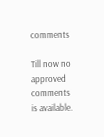comments

Till now no approved comments is available.